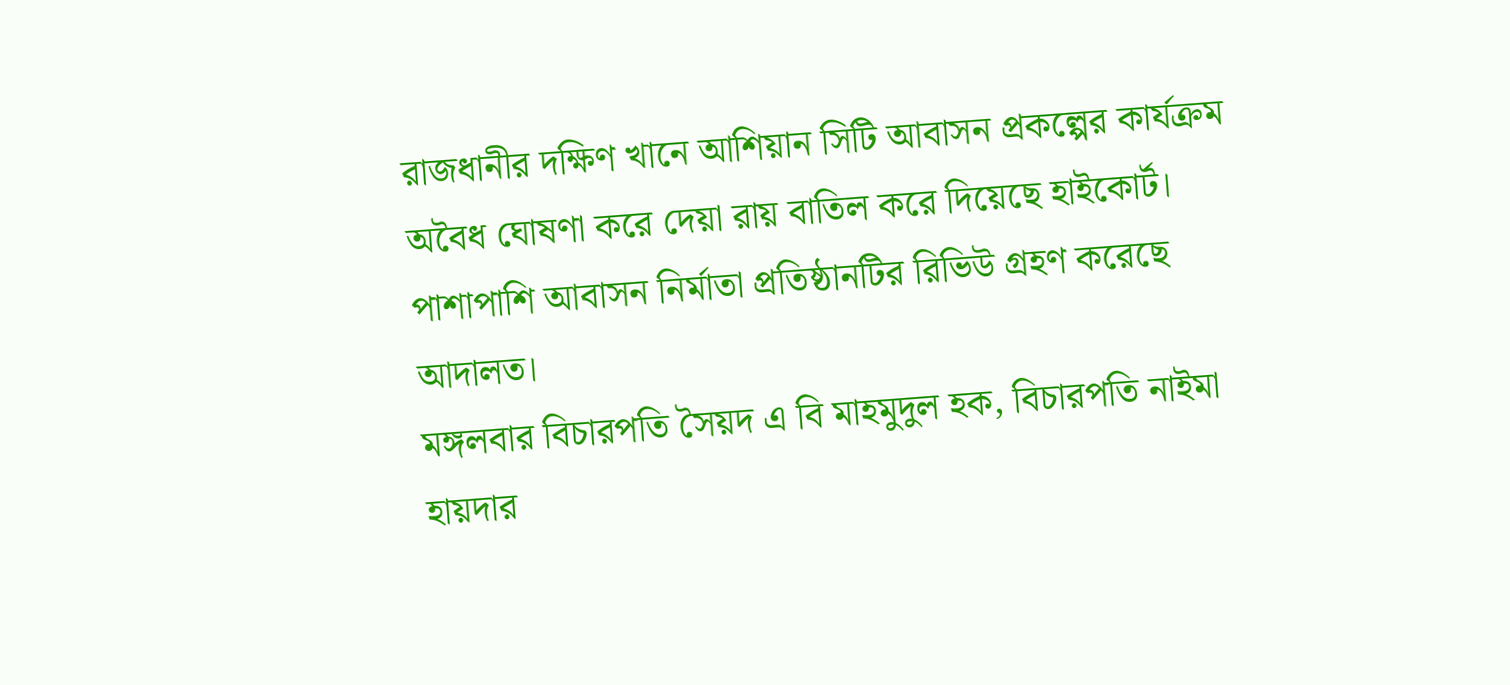রাজধানীর দক্ষিণ খানে আশিয়ান সিটি আবাসন প্রকল্পের কার্যক্রম অবৈধ ঘোষণা করে দেয়া রায় বাতিল করে দিয়েছে হাইকোর্ট।
পাশাপাশি আবাসন নির্মাতা প্রতিষ্ঠানটির রিভিউ গ্রহণ করেছে আদালত।
মঙ্গলবার বিচারপতি সৈয়দ এ বি মাহমুদুল হক, বিচারপতি নাইমা হায়দার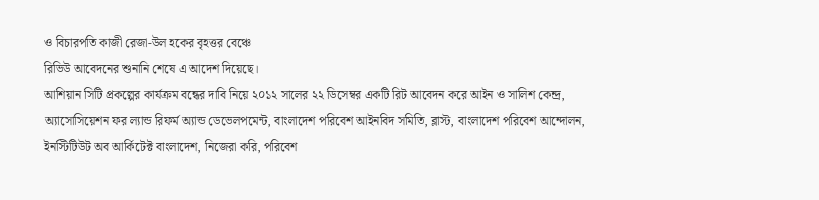ও বিচারপতি কাজী রেজা-উল হকের বৃহত্তর বেঞ্চে
রিভিউ আবেদনের শুনানি শেষে এ আদেশ দিয়েছে।
আশিয়ান সিটি প্রকল্পের কার্যক্রম বন্ধের দাবি নিয়ে ২০১২ সালের ২২ ডিসেম্বর একটি রিট আবেদন করে আইন ও সালিশ কেন্দ্র, অ্যাসোসিয়েশন ফর ল্যান্ড রিফর্ম অ্যান্ড ডেভেলপমেন্ট, বাংলাদেশ পরিবেশ আইনবিদ সমিতি, ব্লাস্ট, বাংলাদেশ পরিবেশ আন্দোলন, ইনস্টিটিউট অব আর্কিটেক্ট বাংলাদেশ, নিজেরা করি, পরিবেশ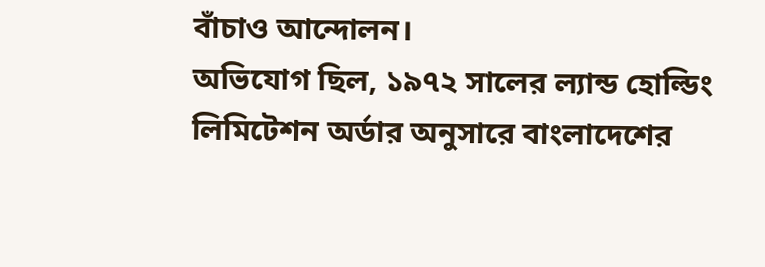বাঁচাও আন্দোলন।
অভিযোগ ছিল, ১৯৭২ সালের ল্যান্ড হোল্ডিং লিমিটেশন অর্ডার অনুসারে বাংলাদেশের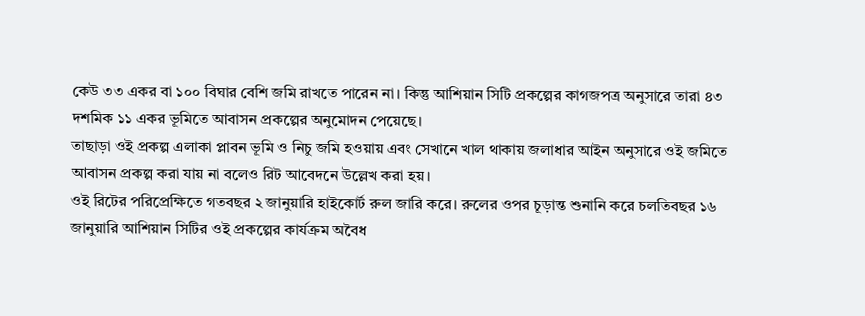কেউ ৩৩ একর বা ১০০ বিঘার বেশি জমি রাখতে পারেন না। কিন্তু আশিয়ান সিটি প্রকল্পের কাগজপত্র অনুসারে তারা ৪৩ দশমিক ১১ একর ভূমিতে আবাসন প্রকল্পের অনুমোদন পেয়েছে।
তাছাড়া ওই প্রকল্প এলাকা প্লাবন ভূমি ও নিচু জমি হওয়ায় এবং সেখানে খাল থাকায় জলাধার আইন অনুসারে ওই জমিতে আবাসন প্রকল্প করা যায় না বলেও রিট আবেদনে উল্লেখ করা হয়।
ওই রিটের পরিপ্রেক্ষিতে গতবছর ২ জানুয়ারি হাইকোর্ট রুল জারি করে। রুলের ওপর চূড়ান্ত শুনানি করে চলতিবছর ১৬ জানুয়ারি আশিয়ান সিটির ওই প্রকল্পের কার্যক্রম অবৈধ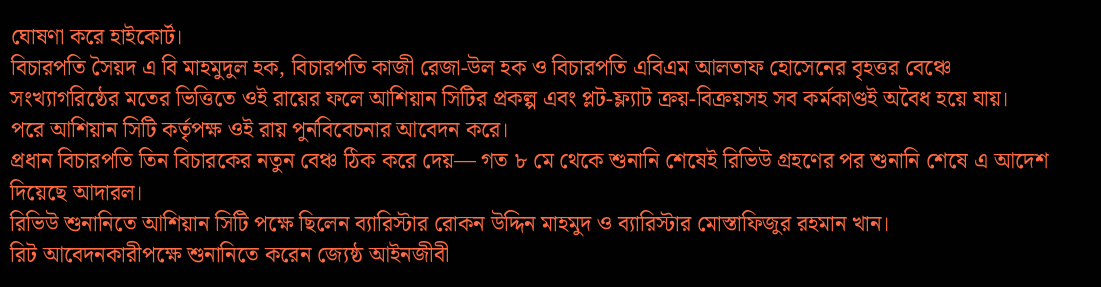ঘোষণা করে হাইকোর্ট।
বিচারপতি সৈয়দ এ বি মাহমুদুল হক, বিচারপতি কাজী রেজা-উল হক ও বিচারপতি এবিএম আলতাফ হোসেনের বৃহত্তর বেঞ্চে সংখ্যাগরিষ্ঠের মতের ভিত্তিতে ওই রায়ের ফলে আশিয়ান সিটির প্রকল্প এবং প্লট-ফ্ল্যাট ক্রয়-বিক্রয়সহ সব কর্মকাণ্ডই অবৈধ হয়ে যায়।
পরে আশিয়ান সিটি কর্তৃপক্ষ ওই রায় পুর্নবিবেচনার আবেদন করে।
প্রধান বিচারপতি তিন বিচারকের নতুন বেঞ্চ ঠিক করে দেয়— গত ৮ মে থেকে শুনানি শেষেই রিভিউ গ্রহণের পর শুনানি শেষে এ আদেশ দিয়েছে আদারল।
রিভিউ শুনানিতে আশিয়ান সিটি পক্ষে ছিলেন ব্যারিস্টার রোকন উদ্দিন মাহমুদ ও ব্যারিস্টার মোস্তাফিজুর রহমান খান।
রিট আবেদনকারীপক্ষে শুনানিতে করেন জ্যেষ্ঠ আইনজীবী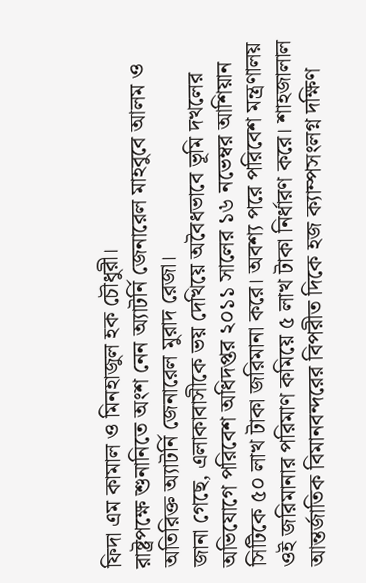ফিদা এম কামাল ও মিনহাজুল হক চৌধুরী।
রাষ্ট্রপক্ষে শুনানিতে অংশ নেন অ্যাটর্নি জেনারেল মাহবুবে আলম ও অতিরিক্ত অ্যাটর্নি জেনারেল মুরাদ রেজা।
জানা গেছে, এলাকাবাসীকে ভয় দেখিয়ে অবৈধভাবে ভূমি দখলের অভিযোগে পরিবেশ অধিদপ্তর ২০১১ সালের ১৬ নভেম্বর আশিয়ান সিটিকে ৫০ লাখ টাকা জরিমানা করে। অবশ্য পরে পরিবেশ মন্ত্রণালয় ওই জরিমানার পরিমাণ কমিয়ে ৫ লাখ টাকা নির্ধারণ করে। শাহজালাল আন্তর্জাতিক বিমানবন্দরের বিপরীত দিকে হজ ক্যাম্পসংলগ্ন দক্ষিণ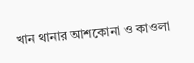খান থানার আশকোনা ও কাওলা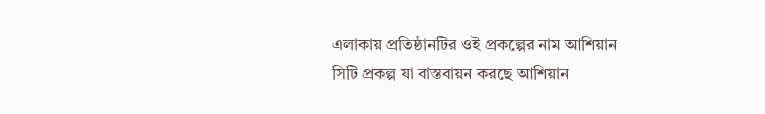এলাকায় প্রতিষ্ঠানটির ওই প্রকল্পের নাম আশিয়ান সিটি প্রকল্প যা বাস্তবায়ন করছে আশিয়ান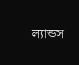ল্যান্ডস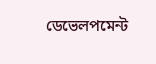ডেভেলপমেন্ট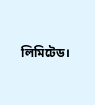লিমিটেড।